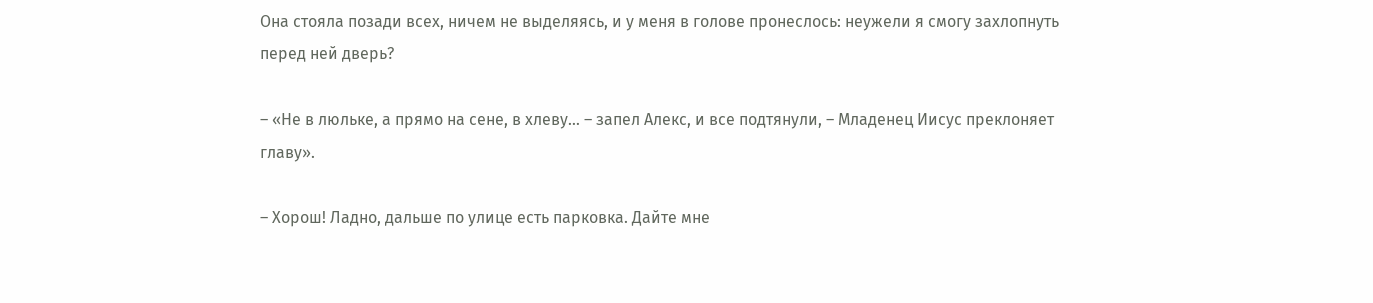Она стояла позади всех, ничем не выделяясь, и у меня в голове пронеслось: неужели я смогу захлопнуть перед ней дверь?

– «Не в люльке, а прямо на сене, в хлеву… – запел Алекс, и все подтянули, – Младенец Иисус преклоняет главу».

– Хорош! Ладно, дальше по улице есть парковка. Дайте мне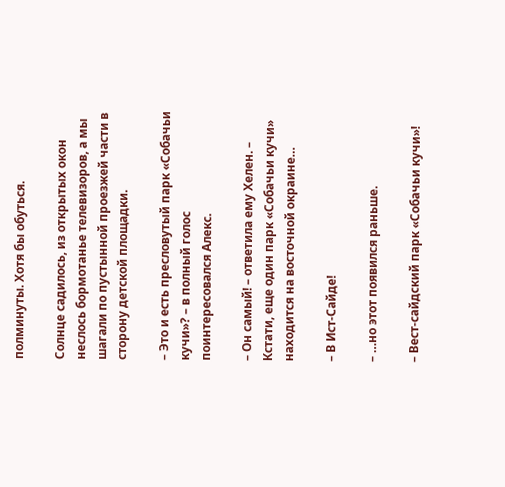полминуты. Хотя бы обуться.

Солнце садилось, из открытых окон неслось бормотанье телевизоров, а мы шагали по пустынной проезжей части в сторону детской площадки.

– Это и есть пресловутый парк «Собачьи кучи»? – в полный голос поинтересовался Алекс.

– Он самый! – ответила ему Хелен. – Кстати, еще один парк «Собачьи кучи» находится на восточной окраине…

– В Ист-Сайде!

– …но этот появился раньше.

– Вест-сайдский парк «Собачьи кучи»!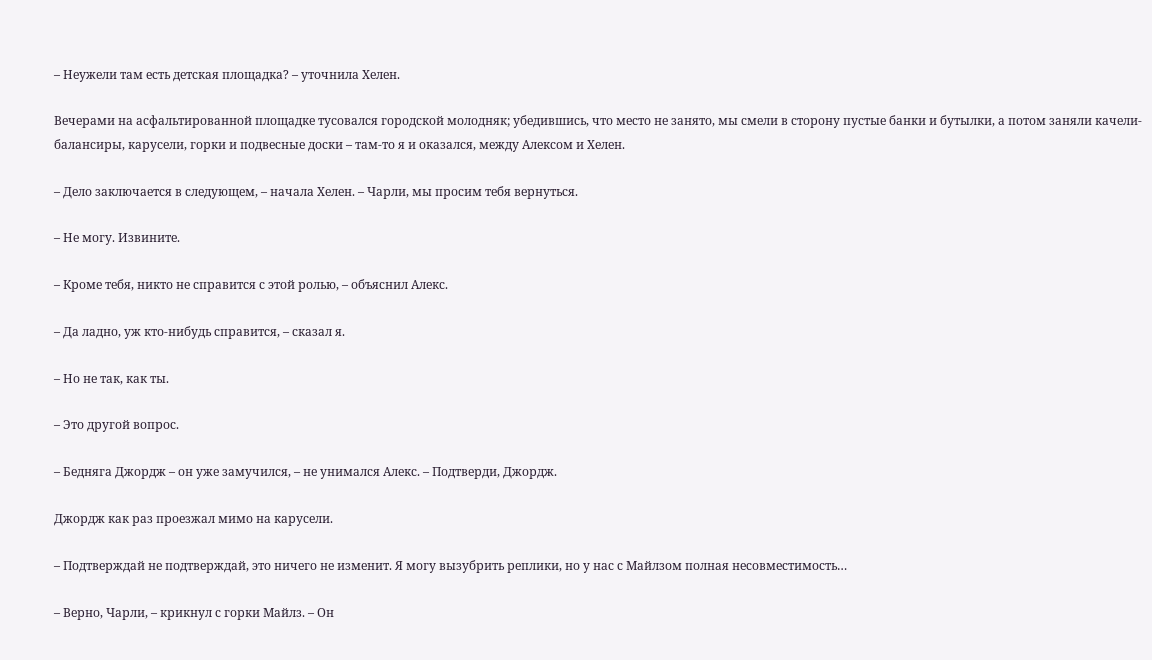– Неужели там есть детская площадка? – уточнила Хелен.

Вечерами на асфальтированной площадке тусовался городской молодняк; убедившись, что место не занято, мы смели в сторону пустые банки и бутылки, а потом заняли качели-балансиры, карусели, горки и подвесные доски – там-то я и оказался, между Алексом и Хелен.

– Дело заключается в следующем, – начала Хелен. – Чарли, мы просим тебя вернуться.

– Не могу. Извините.

– Кроме тебя, никто не справится с этой ролью, – объяснил Алекс.

– Да ладно, уж кто-нибудь справится, – сказал я.

– Но не так, как ты.

– Это другой вопрос.

– Бедняга Джордж – он уже замучился, – не унимался Алекс. – Подтверди, Джордж.

Джордж как раз проезжал мимо на карусели.

– Подтверждай не подтверждай, это ничего не изменит. Я могу вызубрить реплики, но у нас с Майлзом полная несовместимость…

– Верно, Чарли, – крикнул с горки Майлз. – Он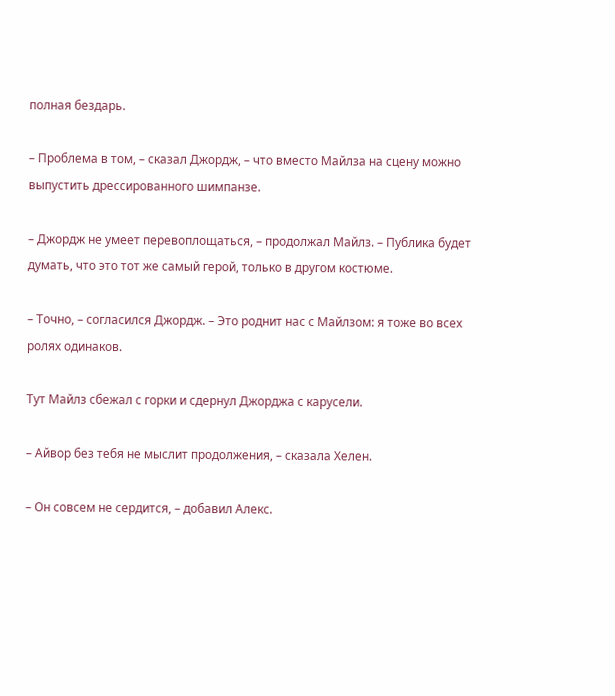полная бездарь.

– Проблема в том, – сказал Джордж, – что вместо Майлза на сцену можно выпустить дрессированного шимпанзе.

– Джордж не умеет перевоплощаться, – продолжал Майлз. – Публика будет думать, что это тот же самый герой, только в другом костюме.

– Точно, – согласился Джордж. – Это роднит нас с Майлзом: я тоже во всех ролях одинаков.

Тут Майлз сбежал с горки и сдернул Джорджа с карусели.

– Айвор без тебя не мыслит продолжения, – сказала Хелен.

– Он совсем не сердится, – добавил Алекс.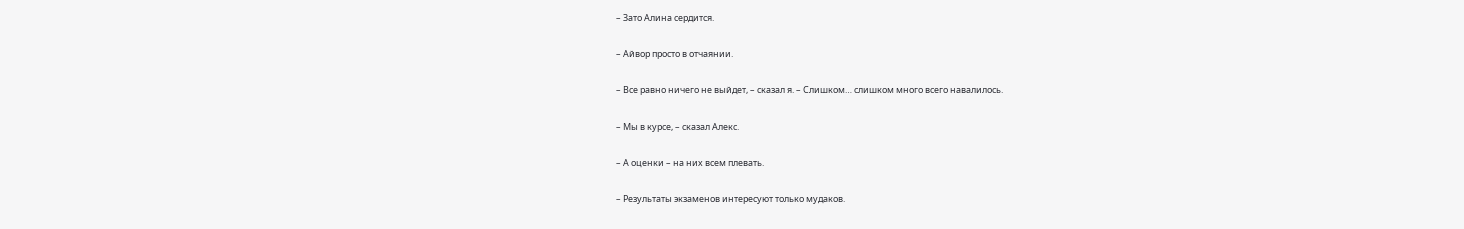– Зато Алина сердится.

– Айвор просто в отчаянии.

– Все равно ничего не выйдет, – сказал я. – Слишком… слишком много всего навалилось.

– Мы в курсе, – сказал Алекс.

– А оценки – на них всем плевать.

– Результаты экзаменов интересуют только мудаков.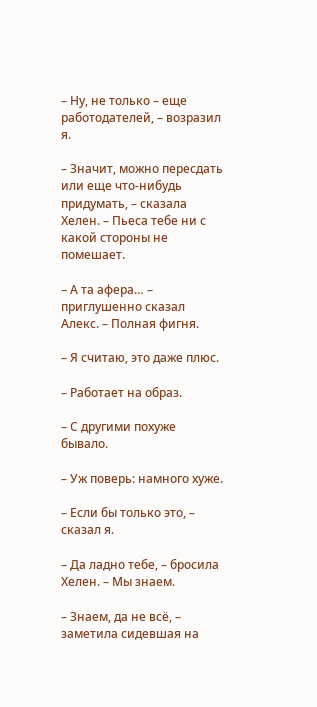– Ну, не только – еще работодателей, – возразил я.

– Значит, можно пересдать или еще что-нибудь придумать, – сказала Хелен. – Пьеса тебе ни с какой стороны не помешает.

– А та афера… – приглушенно сказал Алекс. – Полная фигня.

– Я считаю, это даже плюс.

– Работает на образ.

– С другими похуже бывало.

– Уж поверь: намного хуже.

– Если бы только это, – сказал я.

– Да ладно тебе, – бросила Хелен. – Мы знаем.

– Знаем, да не всё, – заметила сидевшая на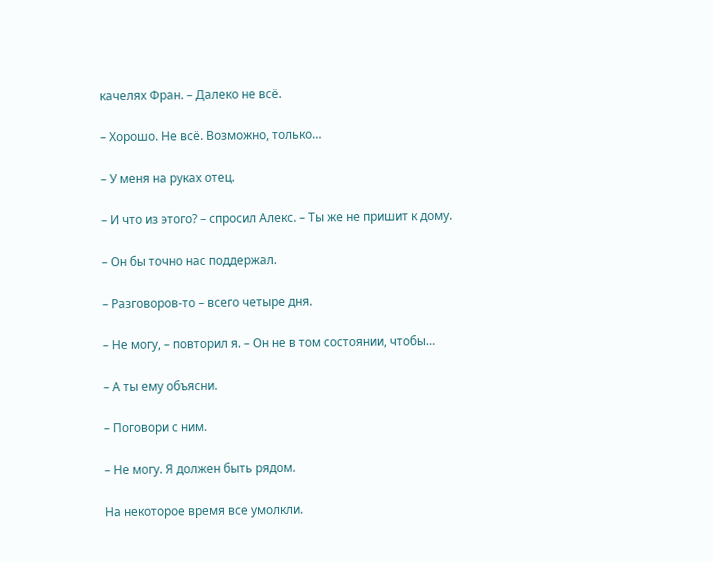качелях Фран. – Далеко не всё.

– Хорошо. Не всё. Возможно, только…

– У меня на руках отец.

– И что из этого? – спросил Алекс. – Ты же не пришит к дому.

– Он бы точно нас поддержал.

– Разговоров-то – всего четыре дня.

– Не могу, – повторил я. – Он не в том состоянии, чтобы…

– А ты ему объясни.

– Поговори с ним.

– Не могу. Я должен быть рядом.

На некоторое время все умолкли.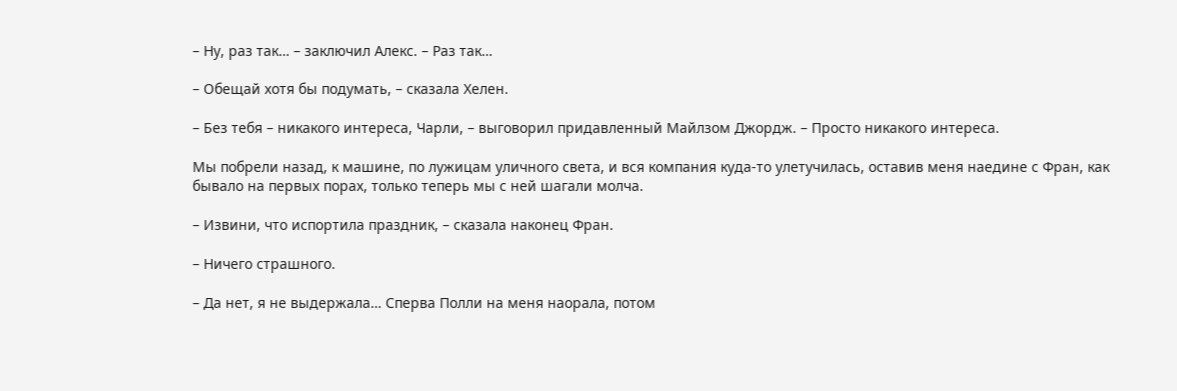– Ну, раз так… – заключил Алекс. – Раз так…

– Обещай хотя бы подумать, – сказала Хелен.

– Без тебя – никакого интереса, Чарли, – выговорил придавленный Майлзом Джордж. – Просто никакого интереса.

Мы побрели назад, к машине, по лужицам уличного света, и вся компания куда-то улетучилась, оставив меня наедине с Фран, как бывало на первых порах, только теперь мы с ней шагали молча.

– Извини, что испортила праздник, – сказала наконец Фран.

– Ничего страшного.

– Да нет, я не выдержала… Сперва Полли на меня наорала, потом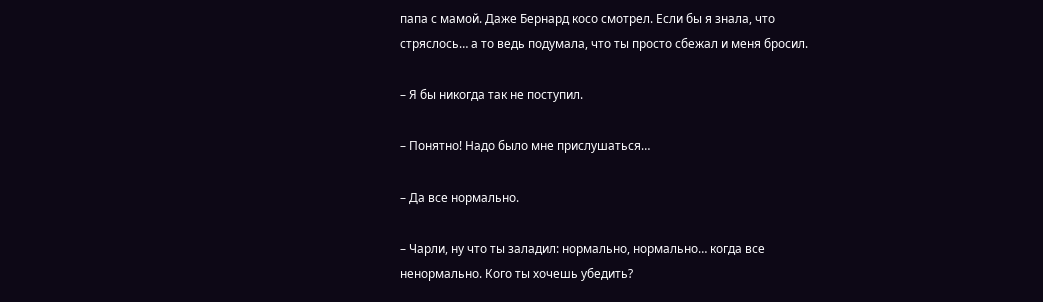папа с мамой. Даже Бернард косо смотрел. Если бы я знала, что стряслось… а то ведь подумала, что ты просто сбежал и меня бросил.

– Я бы никогда так не поступил.

– Понятно! Надо было мне прислушаться…

– Да все нормально.

– Чарли, ну что ты заладил: нормально, нормально… когда все ненормально. Кого ты хочешь убедить?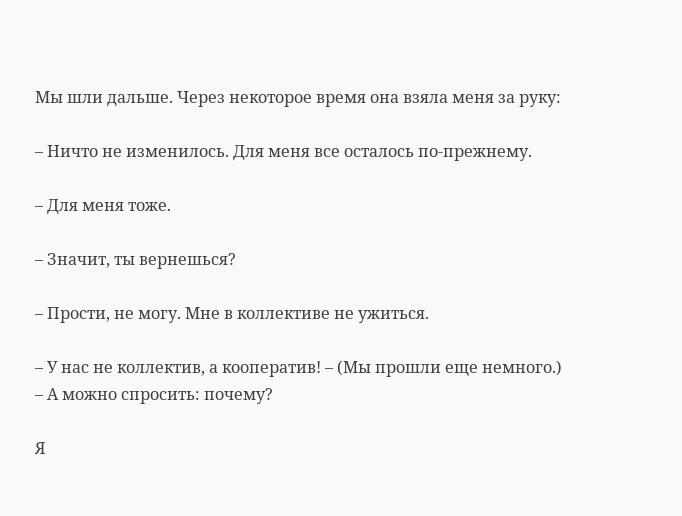Мы шли дальше. Через некоторое время она взяла меня за руку:

– Ничто не изменилось. Для меня все осталось по-прежнему.

– Для меня тоже.

– Значит, ты вернешься?

– Прости, не могу. Мне в коллективе не ужиться.

– У нас не коллектив, а кооператив! – (Мы прошли еще немного.) – А можно спросить: почему?

Я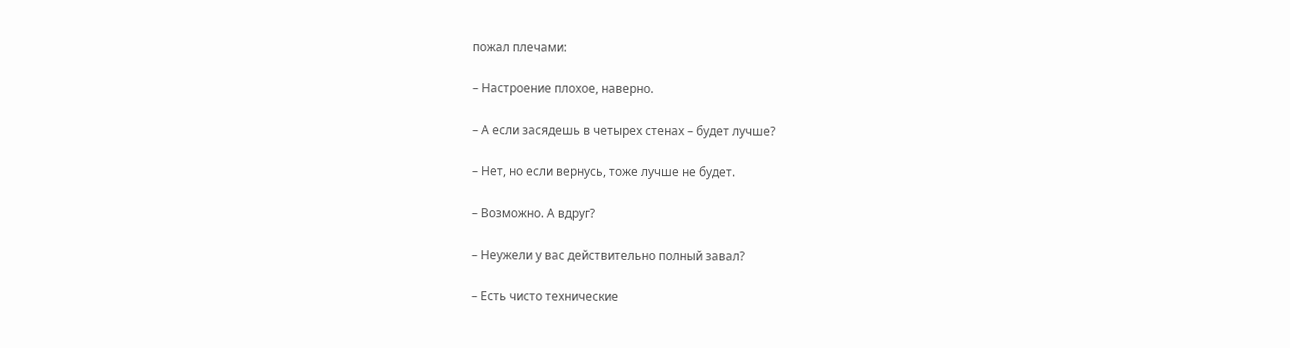пожал плечами:

– Настроение плохое, наверно.

– А если засядешь в четырех стенах – будет лучше?

– Нет, но если вернусь, тоже лучше не будет.

– Возможно. А вдруг?

– Неужели у вас действительно полный завал?

– Есть чисто технические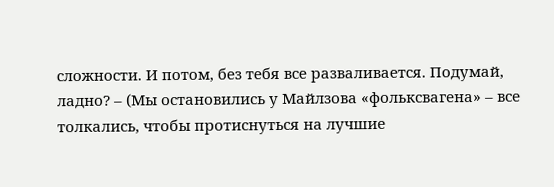сложности. И потом, без тебя все разваливается. Подумай, ладно? – (Мы остановились у Майлзова «фольксвагена» – все толкались, чтобы протиснуться на лучшие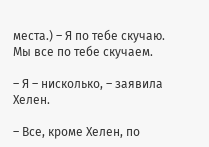места.) – Я по тебе скучаю. Мы все по тебе скучаем.

– Я – нисколько, – заявила Хелен.

– Все, кроме Хелен, по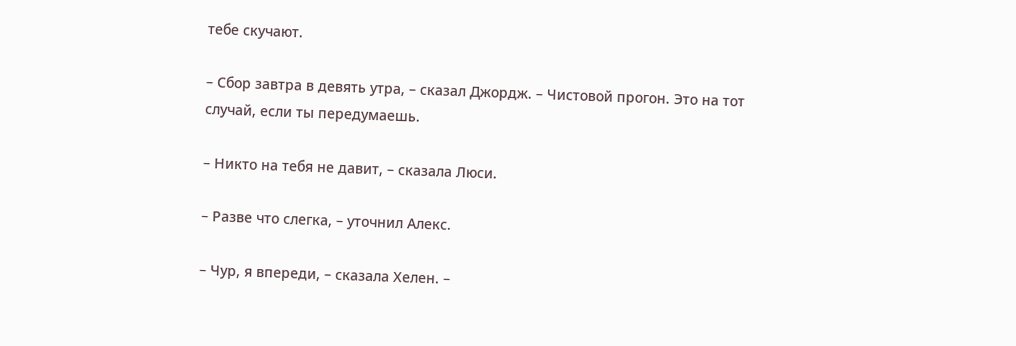тебе скучают.

– Сбор завтра в девять утра, – сказал Джордж. – Чистовой прогон. Это на тот случай, если ты передумаешь.

– Никто на тебя не давит, – сказала Люси.

– Разве что слегка, – уточнил Алекс.

– Чур, я впереди, – сказала Хелен. –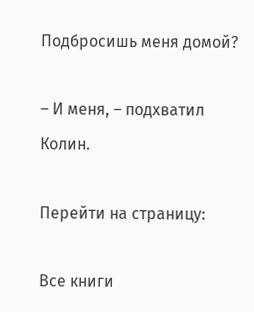Подбросишь меня домой?

– И меня, – подхватил Колин.

Перейти на страницу:

Все книги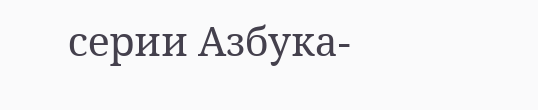серии Азбука-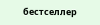бестселлер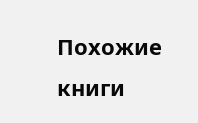Похожие книги